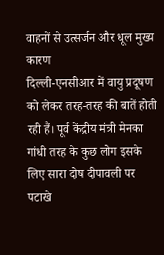वाहनों से उत्सर्जन और धूल मुख्य कारण
दिल्ली-एनसीआर में वायु प्रदूषण को लेकर तरह-तरह की बातें होती रही हैं। पूर्व केंद्रीय मंत्री मेनका गांधी तरह के कुछ लोग इसके लिए सारा दोष दीपावली पर पटाखे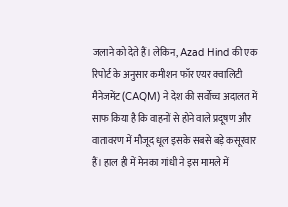जलाने को देते हैं। लेकिन, Azad Hind की एक रिपोर्ट के अनुसार कमीशन फॉर एयर क्वालिटी मैनेजमेंट (CAQM) ने देश की सर्वोच्च अदालत में साफ किया है कि वाहनों से होने वाले प्रदूषण और वातावरण में मौजूद धूल इसके सबसे बड़े कसूरवार हैं। हाल ही में मेनका गांधी ने इस मामले में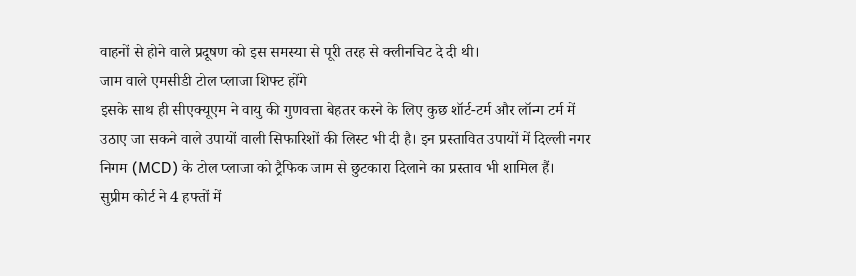वाहनों से होने वाले प्रदूषण को इस समस्या से पूरी तरह से क्लीनचिट दे दी थी।
जाम वाले एमसीडी टोल प्लाजा शिफ्ट होंगे
इसके साथ ही सीएक्यूएम ने वायु की गुणवत्ता बेहतर करने के लिए कुछ शॉर्ट-टर्म और लॉन्ग टर्म में उठाए जा सकने वाले उपायों वाली सिफारिशों की लिस्ट भी दी है। इन प्रस्तावित उपायों में दिल्ली नगर निगम (MCD) के टोल प्लाजा को ट्रैफिक जाम से छुटकारा दिलाने का प्रस्ताव भी शामिल हैं।
सुप्रीम कोर्ट ने 4 हफ्तों में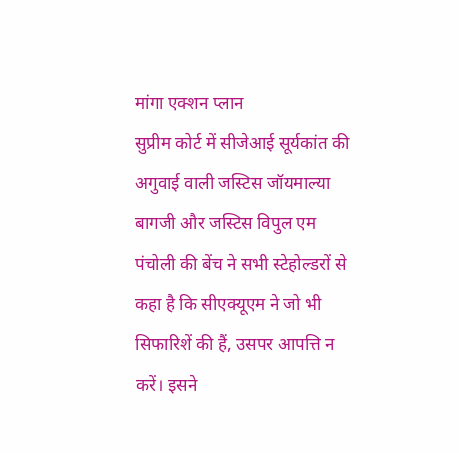मांगा एक्शन प्लान
सुप्रीम कोर्ट में सीजेआई सूर्यकांत की अगुवाई वाली जस्टिस जॉयमाल्या बागजी और जस्टिस विपुल एम पंचोली की बेंच ने सभी स्टेहोल्डरों से कहा है कि सीएक्यूएम ने जो भी सिफारिशें की हैं, उसपर आपत्ति न करें। इसने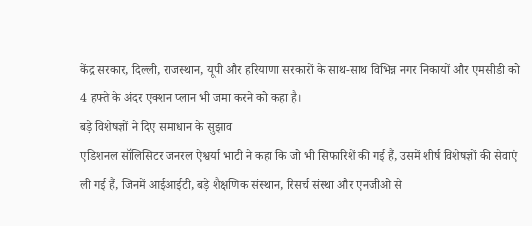केंद्र सरकार, दिल्ली, राजस्थान, यूपी और हरियाणा सरकारों के साथ-साथ विभिन्न नगर निकायों और एमसीडी को 4 हफ्ते के अंदर एक्शन प्लान भी जमा करने को कहा है।
बड़े विशेषज्ञों ने दिए समाधान के सुझाव
एडिशनल सॉलिसिटर जनरल ऐश्वर्या भाटी ने कहा कि जो भी सिफारिशें की गई हैं, उसमें शीर्ष विशेषज्ञों की सेवाएं ली गई हैं, जिनमें आईआईटी, बड़े शैक्षणिक संस्थान, रिसर्च संस्था और एनजीओ से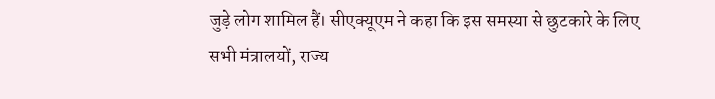जुड़े लोग शामिल हैं। सीएक्यूएम ने कहा कि इस समस्या से छुटकारे के लिए सभी मंत्रालयों, राज्य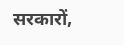सरकारों,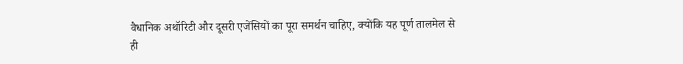वैधानिक अथॉरिटी और दूसरी एजेंसियों का पूरा समर्थन चाहिए, क्योंकि यह पूर्ण तालमेल से ही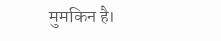मुमकिन है।